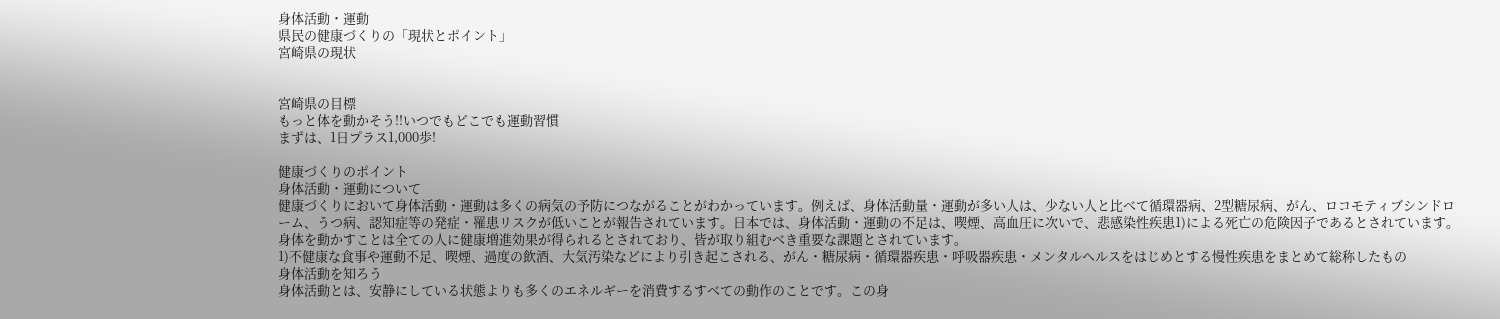身体活動・運動
県民の健康づくりの「現状とポイント」
宮崎県の現状


宮崎県の目標
もっと体を動かそう!!いつでもどこでも運動習慣
まずは、1日プラス1,000歩!

健康づくりのポイント
身体活動・運動について
健康づくりにおいて身体活動・運動は多くの病気の予防につながることがわかっています。例えば、身体活動量・運動が多い人は、少ない人と比べて循環器病、2型糖尿病、がん、ロコモティブシンドローム、うつ病、認知症等の発症・罹患リスクが低いことが報告されています。日本では、身体活動・運動の不足は、喫煙、高血圧に次いで、悲感染性疾患1)による死亡の危険因子であるとされています。身体を動かすことは全ての人に健康増進効果が得られるとされており、皆が取り組むべき重要な課題とされています。
1)不健康な食事や運動不足、喫煙、過度の飲酒、大気汚染などにより引き起こされる、がん・糖尿病・循環器疾患・呼吸器疾患・メンタルヘルスをはじめとする慢性疾患をまとめて総称したもの
身体活動を知ろう
身体活動とは、安静にしている状態よりも多くのエネルギーを消費するすべての動作のことです。この身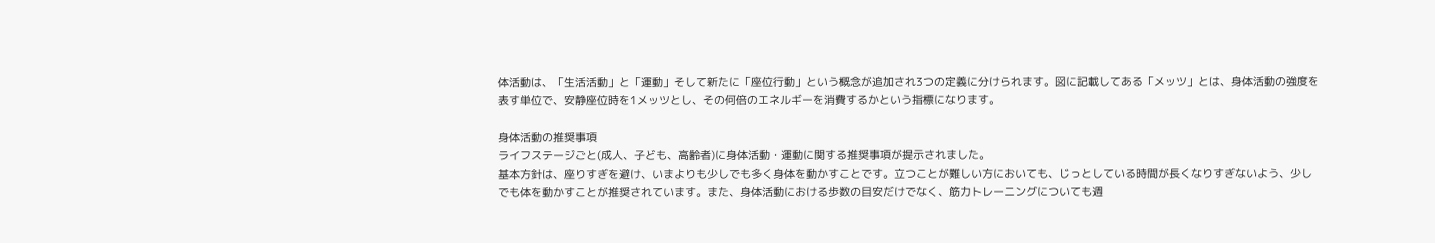体活動は、「生活活動」と「運動」そして新たに「座位行動」という概念が追加され3つの定義に分けられます。図に記載してある「メッツ」とは、身体活動の強度を表す単位で、安静座位時を1メッツとし、その何倍のエネルギーを消費するかという指標になります。

身体活動の推奨事項
ライフステージごと(成人、子ども、高齢者)に身体活動・運動に関する推奨事項が提示されました。
基本方針は、座りすぎを避け、いまよりも少しでも多く身体を動かすことです。立つことが難しい方においても、じっとしている時間が長くなりすぎないよう、少しでも体を動かすことが推奨されています。また、身体活動における歩数の目安だけでなく、筋力トレーニングについても週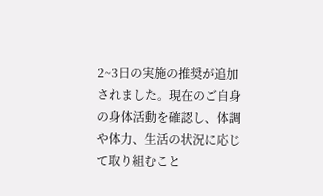2~3日の実施の推奨が追加されました。現在のご自身の身体活動を確認し、体調や体力、生活の状況に応じて取り組むこと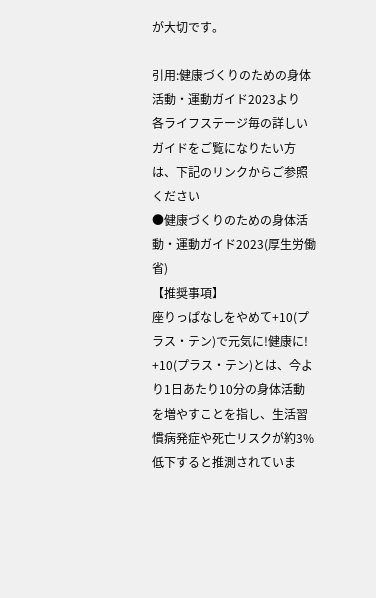が大切です。

引用:健康づくりのための身体活動・運動ガイド2023より
各ライフステージ毎の詳しいガイドをご覧になりたい方は、下記のリンクからご参照ください
●健康づくりのための身体活動・運動ガイド2023(厚生労働省)
【推奨事項】
座りっぱなしをやめて+10(プラス・テン)で元気に!健康に!
+10(プラス・テン)とは、今より1日あたり10分の身体活動を増やすことを指し、生活習慣病発症や死亡リスクが約3%低下すると推測されていま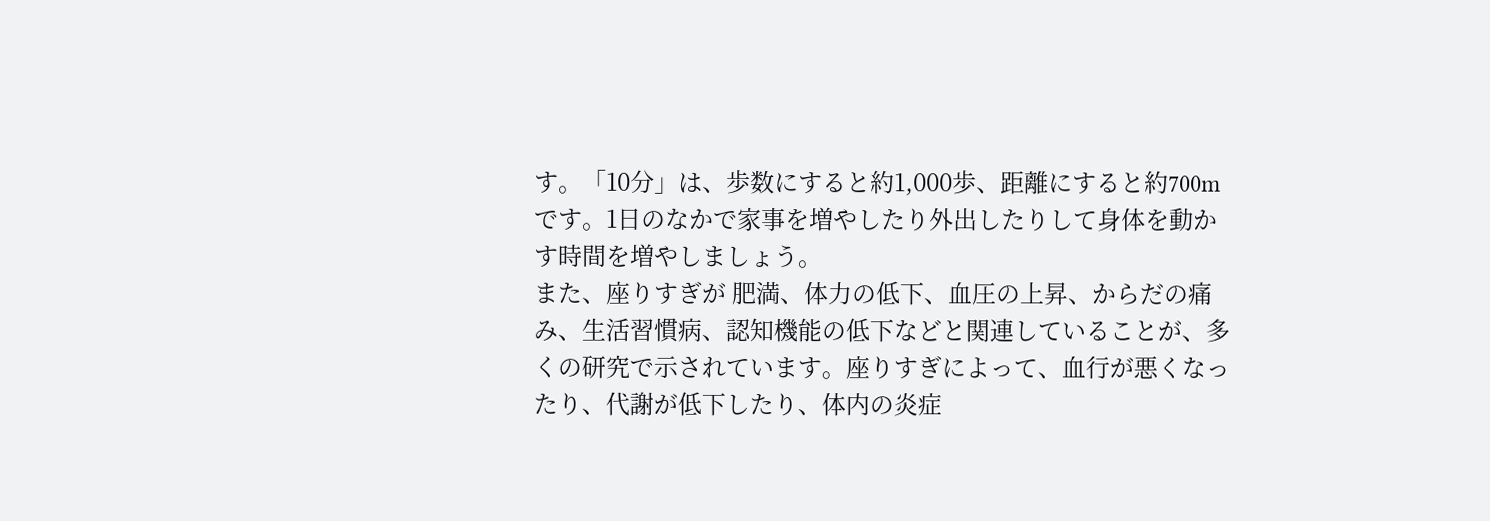す。「10分」は、歩数にすると約1,000歩、距離にすると約700mです。1日のなかで家事を増やしたり外出したりして身体を動かす時間を増やしましょう。
また、座りすぎが 肥満、体力の低下、血圧の上昇、からだの痛み、生活習慣病、認知機能の低下などと関連していることが、多くの研究で示されています。座りすぎによって、血行が悪くなったり、代謝が低下したり、体内の炎症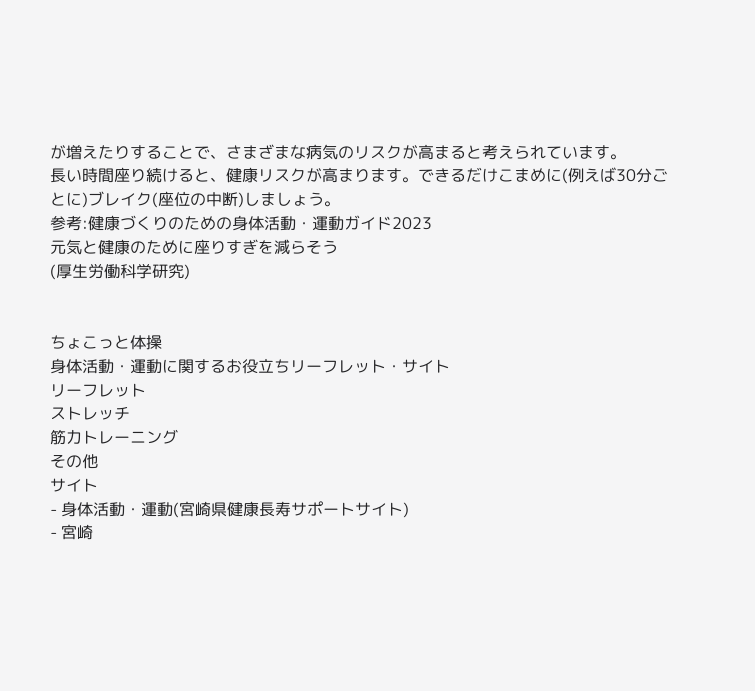が増えたりすることで、さまざまな病気のリスクが高まると考えられています。
長い時間座り続けると、健康リスクが高まります。できるだけこまめに(例えば30分ごとに)ブレイク(座位の中断)しましょう。
参考:健康づくりのための身体活動・運動ガイド2023
元気と健康のために座りすぎを減らそう
(厚生労働科学研究)


ちょこっと体操
身体活動・運動に関するお役立ちリーフレット・サイト
リーフレット
ストレッチ
筋力トレーニング
その他
サイト
- 身体活動・運動(宮崎県健康長寿サポートサイト)
- 宮崎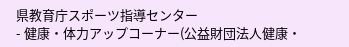県教育庁スポーツ指導センター
- 健康・体力アップコーナー(公益財団法人健康・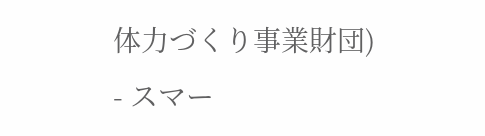体力づくり事業財団)
- スマー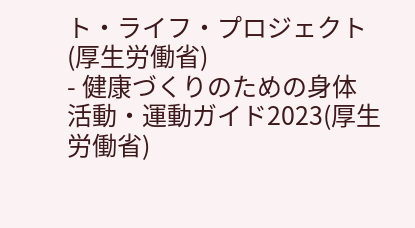ト・ライフ・プロジェクト(厚生労働省)
- 健康づくりのための身体活動・運動ガイド2023(厚生労働省)